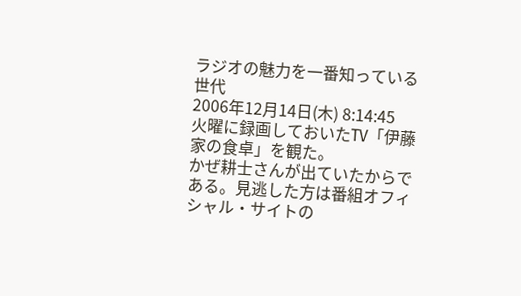ラジオの魅力を一番知っている世代
2006年12月14日(木) 8:14:45
火曜に録画しておいたTV「伊藤家の食卓」を観た。
かぜ耕士さんが出ていたからである。見逃した方は番組オフィシャル・サイトの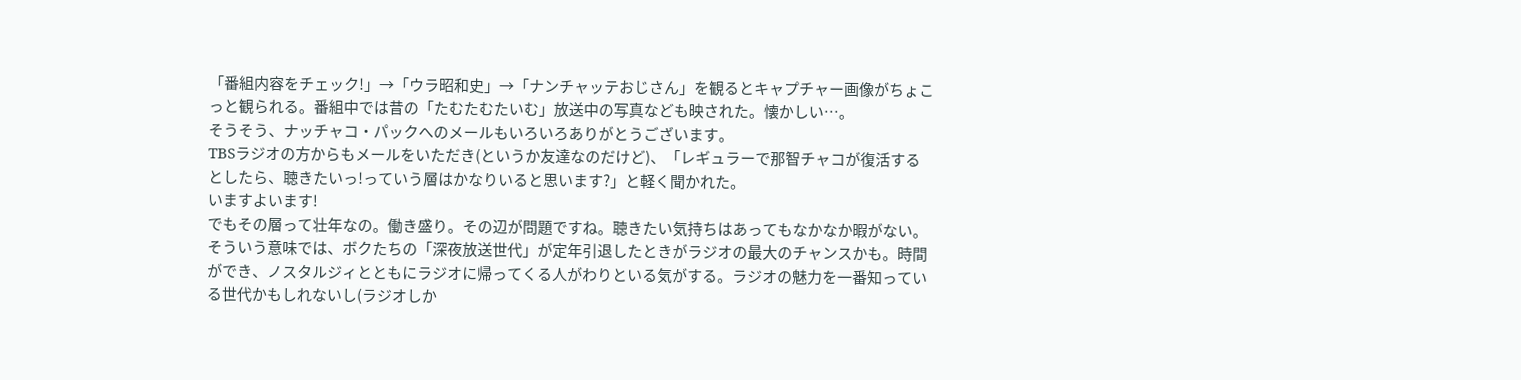「番組内容をチェック!」→「ウラ昭和史」→「ナンチャッテおじさん」を観るとキャプチャー画像がちょこっと観られる。番組中では昔の「たむたむたいむ」放送中の写真なども映された。懐かしい…。
そうそう、ナッチャコ・パックへのメールもいろいろありがとうございます。
TBSラジオの方からもメールをいただき(というか友達なのだけど)、「レギュラーで那智チャコが復活するとしたら、聴きたいっ!っていう層はかなりいると思います?」と軽く聞かれた。
いますよいます!
でもその層って壮年なの。働き盛り。その辺が問題ですね。聴きたい気持ちはあってもなかなか暇がない。
そういう意味では、ボクたちの「深夜放送世代」が定年引退したときがラジオの最大のチャンスかも。時間ができ、ノスタルジィとともにラジオに帰ってくる人がわりといる気がする。ラジオの魅力を一番知っている世代かもしれないし(ラジオしか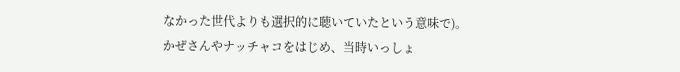なかった世代よりも選択的に聴いていたという意味で)。
かぜさんやナッチャコをはじめ、当時いっしょ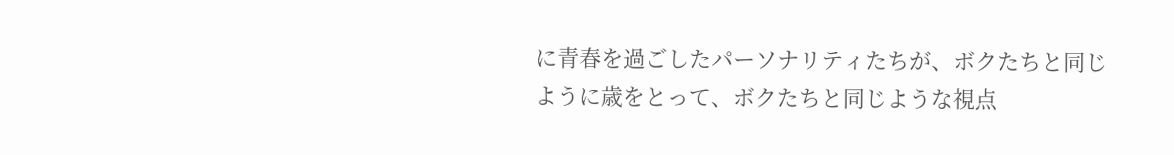に青春を過ごしたパーソナリティたちが、ボクたちと同じように歳をとって、ボクたちと同じような視点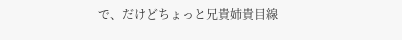で、だけどちょっと兄貴姉貴目線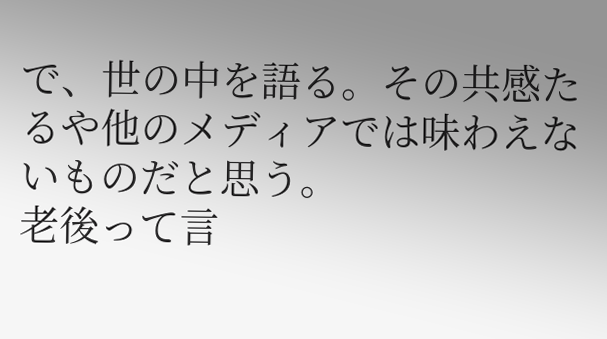で、世の中を語る。その共感たるや他のメディアでは味わえないものだと思う。
老後って言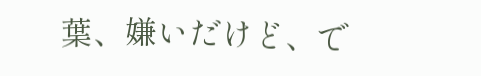葉、嫌いだけど、で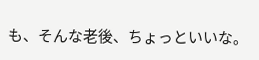も、そんな老後、ちょっといいな。